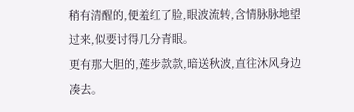稍有清醒的,便羞红了脸,眼波流转,含情脉脉地望过来,似要讨得几分青眼。
更有那大胆的,莲步款款,暗送秋波,直往沐风身边凑去。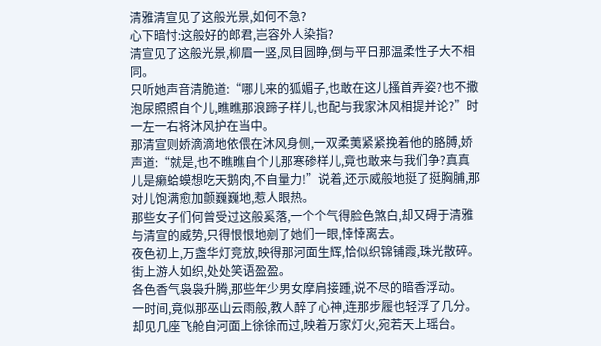清雅清宣见了这般光景,如何不急?
心下暗忖:这般好的郎君,岂容外人染指?
清宣见了这般光景,柳眉一竖,凤目圆睁,倒与平日那温柔性子大不相同。
只听她声音清脆道:“哪儿来的狐媚子,也敢在这儿搔首弄姿?也不撒泡尿照照自个儿,瞧瞧那浪蹄子样儿,也配与我家沐风相提并论?”时一左一右将沐风护在当中。
那清宣则娇滴滴地依偎在沐风身侧,一双柔荑紧紧挽着他的胳膊,娇声道:“就是,也不瞧瞧自个儿那寒碜样儿,竟也敢来与我们争?真真儿是癞蛤蟆想吃天鹅肉,不自量力!”说着,还示威般地挺了挺胸脯,那对儿饱满愈加颤巍巍地,惹人眼热。
那些女子们何曾受过这般奚落,一个个气得脸色煞白,却又碍于清雅与清宣的威势,只得恨恨地剜了她们一眼,悻悻离去。
夜色初上,万盏华灯竞放,映得那河面生辉,恰似织锦铺霞,珠光散碎。
街上游人如织,处处笑语盈盈。
各色香气袅袅升腾,那些年少男女摩肩接踵,说不尽的暗香浮动。
一时间,竟似那巫山云雨般,教人醉了心神,连那步履也轻浮了几分。
却见几座飞舱自河面上徐徐而过,映着万家灯火,宛若天上瑶台。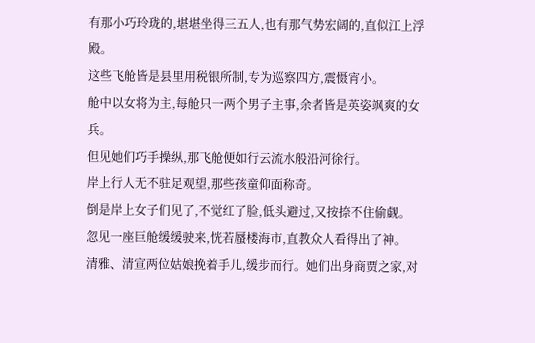有那小巧玲珑的,堪堪坐得三五人,也有那气势宏阔的,直似江上浮殿。
这些飞舱皆是县里用税银所制,专为巡察四方,震慑宵小。
舱中以女将为主,每舱只一两个男子主事,余者皆是英姿飒爽的女兵。
但见她们巧手操纵,那飞舱便如行云流水般沿河徐行。
岸上行人无不驻足观望,那些孩童仰面称奇。
倒是岸上女子们见了,不觉红了脸,低头避过,又按捺不住偷觑。
忽见一座巨舱缓缓驶来,恍若蜃楼海市,直教众人看得出了神。
清雅、清宣两位姑娘挽着手儿,缓步而行。她们出身商贾之家,对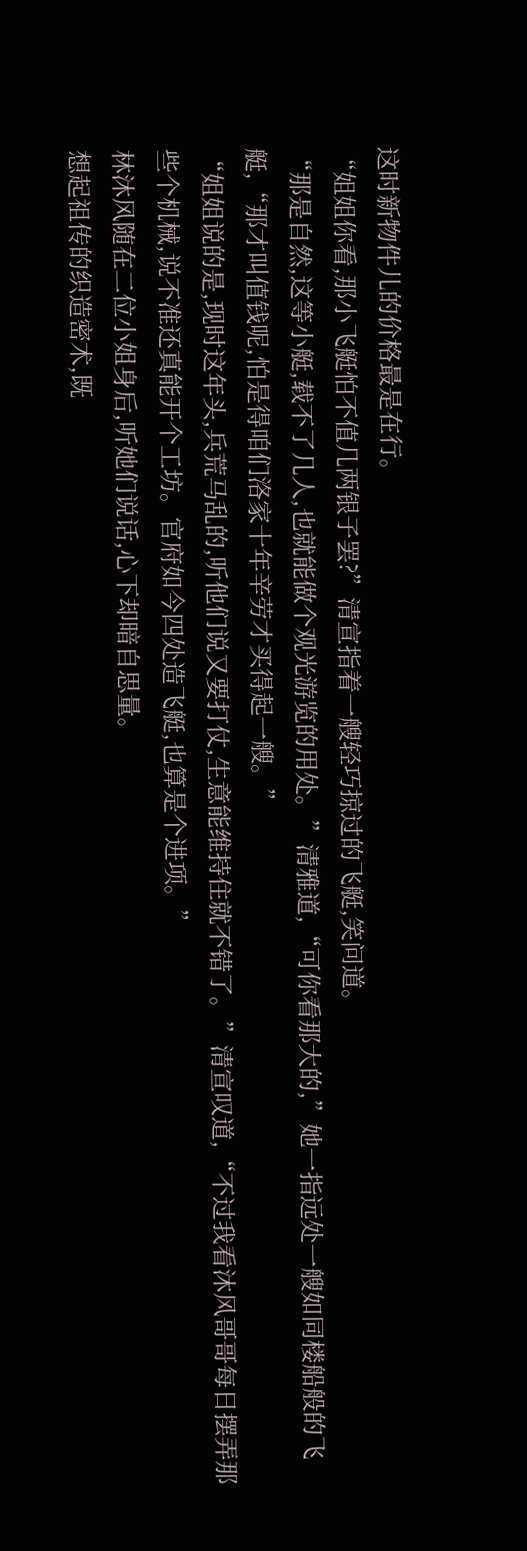这时新物件儿的价格最是在行。
“姐姐你看,那小飞艇怕不值几两银子罢?”清宣指着一艘轻巧掠过的飞艇,笑问道。
“那是自然,这等小艇,载不了几人,也就能做个观光游览的用处。”清雅道,“可你看那大的,”她一指远处一艘如同楼船般的飞艇,“那才叫值钱呢,怕是得咱们洛家十年辛劳才买得起一艘。”
“姐姐说的是,现时这年头,兵荒马乱的,听他们说又要打仗,生意能维持住就不错了。”清宣叹道,“不过我看沐风哥哥每日摆弄那些个机械,说不准还真能开个工坊。官府如今四处造飞艇,也算是个进项。”
林沐风随在二位小姐身后,听她们说话,心下却暗自思量。
想起祖传的织造密术,既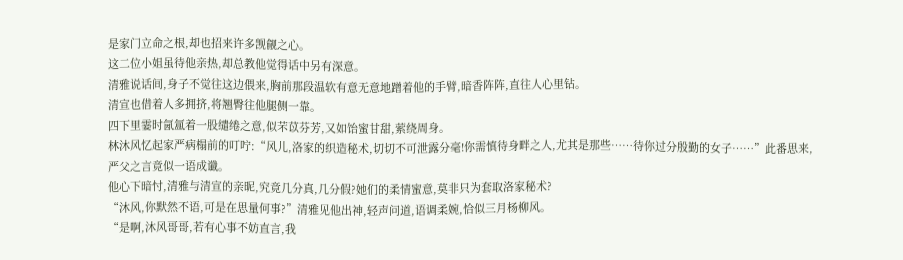是家门立命之根,却也招来许多觊觎之心。
这二位小姐虽待他亲热,却总教他觉得话中另有深意。
清雅说话间,身子不觉往这边偎来,胸前那段温软有意无意地蹭着他的手臂,暗香阵阵,直往人心里钻。
清宣也借着人多拥挤,将翘臀往他腿侧一靠。
四下里霎时氤氲着一股缱绻之意,似芣苡芬芳,又如饴蜜甘甜,萦绕周身。
林沐风忆起家严病榻前的叮咛:“风儿,洛家的织造秘术,切切不可泄露分毫!你需慎待身畔之人,尤其是那些……待你过分殷勤的女子……”此番思来,严父之言竟似一语成谶。
他心下暗忖,清雅与清宣的亲昵,究竟几分真,几分假?她们的柔情蜜意,莫非只为套取洛家秘术?
“沐风,你默然不语,可是在思量何事?”清雅见他出神,轻声问道,语调柔婉,恰似三月杨柳风。
“是啊,沐风哥哥,若有心事不妨直言,我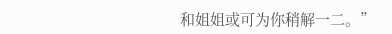和姐姐或可为你稍解一二。”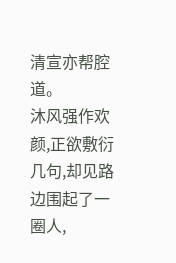清宣亦帮腔道。
沐风强作欢颜,正欲敷衍几句,却见路边围起了一圈人,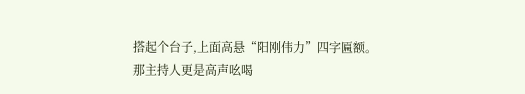搭起个台子,上面高悬“阳刚伟力”四字匾额。
那主持人更是高声吆喝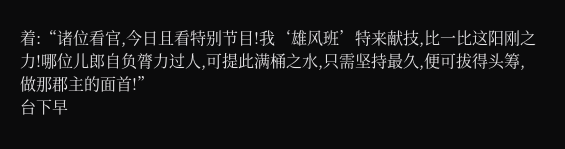着:“诸位看官,今日且看特别节目!我‘雄风班’特来献技,比一比这阳刚之力!哪位儿郎自负膂力过人,可提此满桶之水,只需坚持最久,便可拔得头筹,做那郡主的面首!”
台下早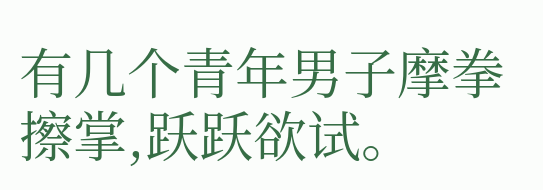有几个青年男子摩拳擦掌,跃跃欲试。